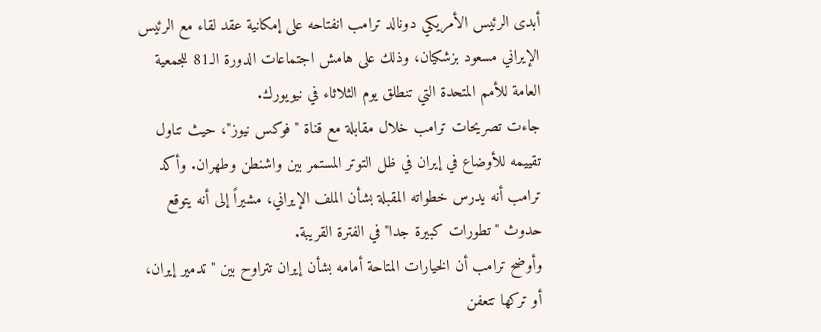أبدى الرئيس الأمريكي دونالد ترامب انفتاحه على إمكانية عقد لقاء مع الرئيس الإيراني مسعود بزشكيان، وذلك على هامش اجتماعات الدورة الـ81 للجمعية العامة للأمم المتحدة التي تنطلق يوم الثلاثاء في نيويورك.
جاءت تصريحات ترامب خلال مقابلة مع قناة "فوكس نيوز"، حيث تناول تقييمه للأوضاع في إيران في ظل التوتر المستمر بين واشنطن وطهران. وأكد ترامب أنه يدرس خطواته المقبلة بشأن الملف الإيراني، مشيراً إلى أنه يتوقع حدوث "تطورات كبيرة جدا" في الفترة القريبة.
وأوضح ترامب أن الخيارات المتاحة أمامه بشأن إيران تتراوح بين "تدمير إيران، أو تركها تتعفن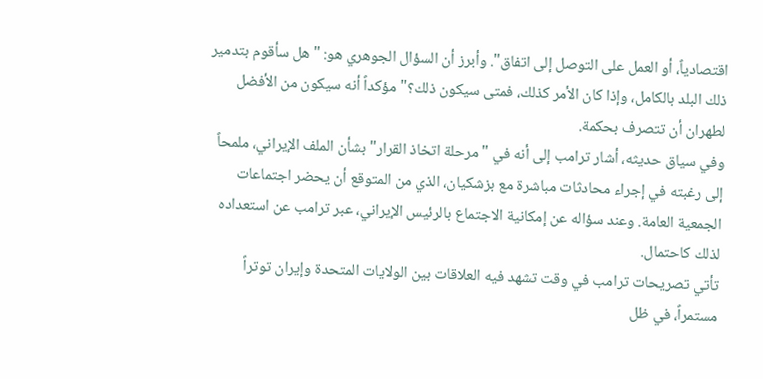اقتصادياً، أو العمل على التوصل إلى اتفاق". وأبرز أن السؤال الجوهري هو: "هل سأقوم بتدمير ذلك البلد بالكامل، وإذا كان الأمر كذلك، فمتى سيكون ذلك؟" مؤكداً أنه سيكون من الأفضل لطهران أن تتصرف بحكمة.
وفي سياق حديثه، أشار ترامب إلى أنه في "مرحلة اتخاذ القرار" بشأن الملف الإيراني، ملمحاً إلى رغبته في إجراء محادثات مباشرة مع بزشكيان، الذي من المتوقع أن يحضر اجتماعات الجمعية العامة. وعند سؤاله عن إمكانية الاجتماع بالرئيس الإيراني، عبر ترامب عن استعداده لذلك كاحتمال.
تأتي تصريحات ترامب في وقت تشهد فيه العلاقات بين الولايات المتحدة وإيران توتراً مستمراً، في ظل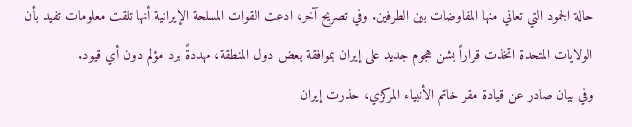حالة الجمود التي تعاني منها المفاوضات بين الطرفين. وفي تصريح آخر، ادعت القوات المسلحة الإيرانية أنها تلقت معلومات تفيد بأن الولايات المتحدة اتخذت قراراً بشن هجوم جديد على إيران بموافقة بعض دول المنطقة، مهددةً برد مؤلم دون أي قيود.
وفي بيان صادر عن قيادة مقر خاتم الأنبياء المركزي، حذرت إيران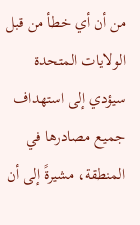من أن أي خطأ من قبل الولايات المتحدة سيؤدي إلى استهداف جميع مصادرها في المنطقة، مشيرةً إلى أن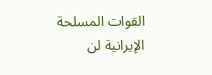القوات المسلحة الإيرانية لن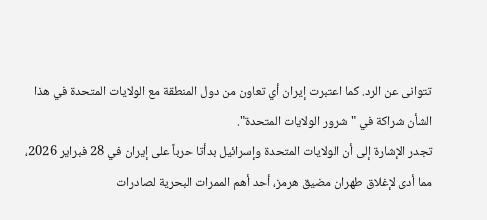تتوانى عن الرد. كما اعتبرت إيران أي تعاون من دول المنطقة مع الولايات المتحدة في هذا الشأن شراكة في "شرور الولايات المتحدة".
تجدر الإشارة إلى أن الولايات المتحدة وإسرائيل بدأتا حرباً على إيران في 28 فبراير 2026، مما أدى لإغلاق طهران مضيق هرمز، أحد أهم الممرات البحرية لصادرات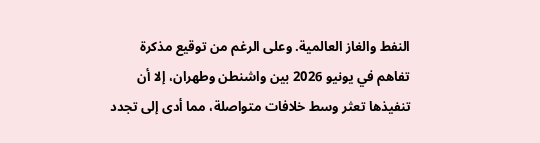النفط والغاز العالمية. وعلى الرغم من توقيع مذكرة تفاهم في يونيو 2026 بين واشنطن وطهران، إلا أن تنفيذها تعثر وسط خلافات متواصلة، مما أدى إلى تجدد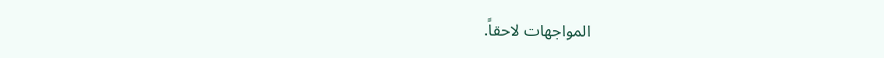المواجهات لاحقاً.